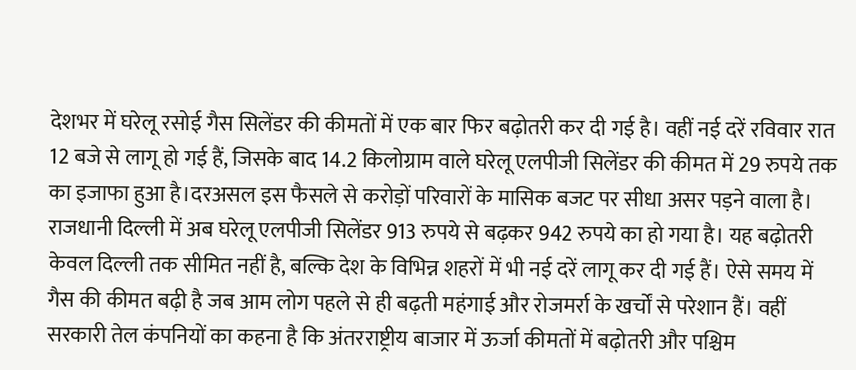देशभर में घरेलू रसोई गैस सिलेंडर की कीमतों में एक बार फिर बढ़ोतरी कर दी गई है। वहीं नई दरें रविवार रात 12 बजे से लागू हो गई हैं, जिसके बाद 14.2 किलोग्राम वाले घरेलू एलपीजी सिलेंडर की कीमत में 29 रुपये तक का इजाफा हुआ है।दरअसल इस फैसले से करोड़ों परिवारों के मासिक बजट पर सीधा असर पड़ने वाला है।
राजधानी दिल्ली में अब घरेलू एलपीजी सिलेंडर 913 रुपये से बढ़कर 942 रुपये का हो गया है। यह बढ़ोतरी केवल दिल्ली तक सीमित नहीं है, बल्कि देश के विभिन्न शहरों में भी नई दरें लागू कर दी गई हैं। ऐसे समय में गैस की कीमत बढ़ी है जब आम लोग पहले से ही बढ़ती महंगाई और रोजमर्रा के खर्चों से परेशान हैं। वहीं सरकारी तेल कंपनियों का कहना है कि अंतरराष्ट्रीय बाजार में ऊर्जा कीमतों में बढ़ोतरी और पश्चिम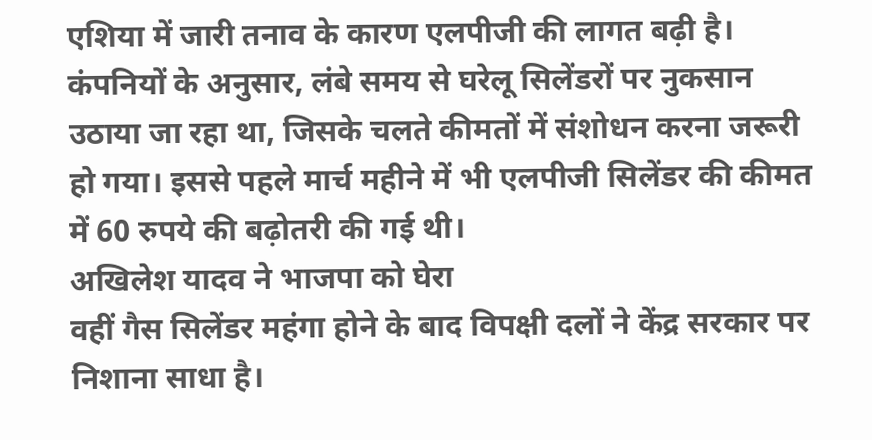एशिया में जारी तनाव के कारण एलपीजी की लागत बढ़ी है। कंपनियों के अनुसार, लंबे समय से घरेलू सिलेंडरों पर नुकसान उठाया जा रहा था, जिसके चलते कीमतों में संशोधन करना जरूरी हो गया। इससे पहले मार्च महीने में भी एलपीजी सिलेंडर की कीमत में 60 रुपये की बढ़ोतरी की गई थी।
अखिलेश यादव ने भाजपा को घेरा
वहीं गैस सिलेंडर महंगा होने के बाद विपक्षी दलों ने केंद्र सरकार पर निशाना साधा है।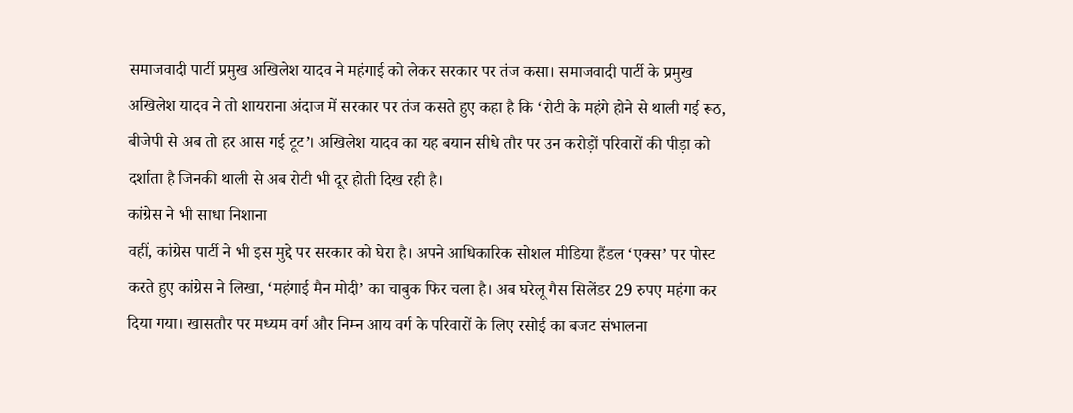समाजवादी पार्टी प्रमुख अखिलेश यादव ने महंगाई को लेकर सरकार पर तंज कसा। समाजवादी पार्टी के प्रमुख अखिलेश यादव ने तो शायराना अंदाज में सरकार पर तंज कसते हुए कहा है कि ‘रोटी के महंगे होने से थाली गई रूठ, बीजेपी से अब तो हर आस गई टूट’। अखिलेश यादव का यह बयान सीधे तौर पर उन करोड़ों परिवारों की पीड़ा को दर्शाता है जिनकी थाली से अब रोटी भी दूर होती दिख रही है।
कांग्रेस ने भी साधा निशाना
वहीं, कांग्रेस पार्टी ने भी इस मुद्दे पर सरकार को घेरा है। अपने आधिकारिक सोशल मीडिया हैंडल ‘एक्स’ पर पोस्ट करते हुए कांग्रेस ने लिखा, ‘महंगाई मैन मोदी’ का चाबुक फिर चला है। अब घरेलू गैस सिलेंडर 29 रुपए महंगा कर दिया गया। खासतौर पर मध्यम वर्ग और निम्न आय वर्ग के परिवारों के लिए रसोई का बजट संभालना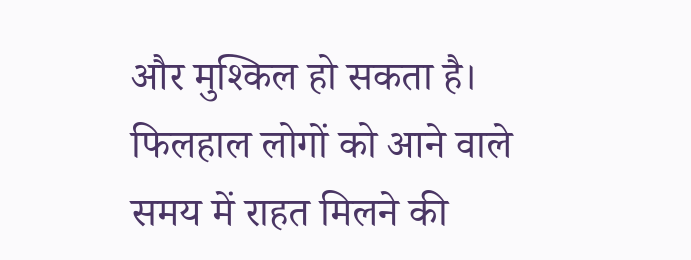और मुश्किल हो सकता है। फिलहाल लोगों को आने वाले समय में राहत मिलने की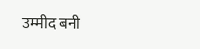उम्मीद बनी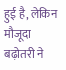हुई है, लेकिन मौजूदा बढ़ोतरी ने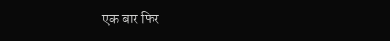एक बार फिर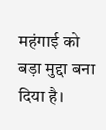महंगाई को बड़ा मुद्दा बना दिया है।